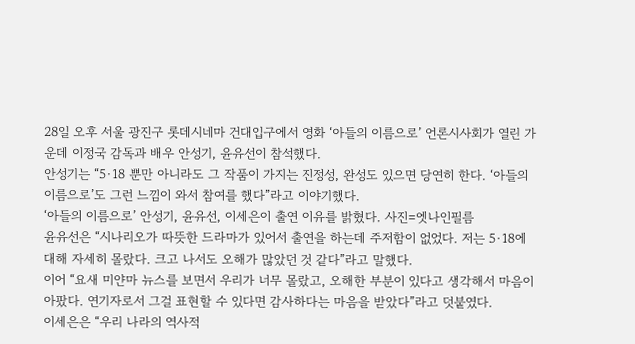28일 오후 서울 광진구 롯데시네마 건대입구에서 영화 ‘아들의 이름으로’ 언론시사회가 열린 가운데 이정국 감독과 배우 안성기, 윤유선이 참석했다.
안성기는 “5·18 뿐만 아니라도 그 작품이 가지는 진정성, 완성도 있으면 당연히 한다. ‘아들의 이름으로’도 그런 느낌이 와서 참여를 했다”라고 이야기했다.
‘아들의 이름으로’ 안성기, 윤유선, 이세은이 출연 이유를 밝혔다. 사진=엣나인필름
윤유선은 “시나리오가 따뜻한 드라마가 있어서 출연을 하는데 주저함이 없었다. 저는 5·18에 대해 자세히 몰랐다. 크고 나서도 오해가 많았던 것 같다”라고 말했다.
이어 “요새 미얀마 뉴스를 보면서 우리가 너무 몰랐고, 오해한 부분이 있다고 생각해서 마음이 아팠다. 연기자로서 그걸 표현할 수 있다면 감사하다는 마음을 받았다”라고 덧붙였다.
이세은은 “우리 나라의 역사적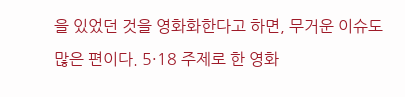을 있었던 것을 영화화한다고 하면, 무거운 이슈도 많은 편이다. 5·18 주제로 한 영화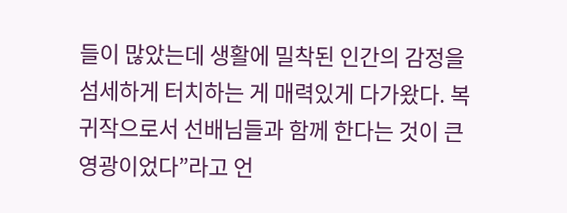들이 많았는데 생활에 밀착된 인간의 감정을 섬세하게 터치하는 게 매력있게 다가왔다. 복귀작으로서 선배님들과 함께 한다는 것이 큰 영광이었다”라고 언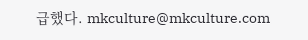급했다. mkculture@mkculture.com